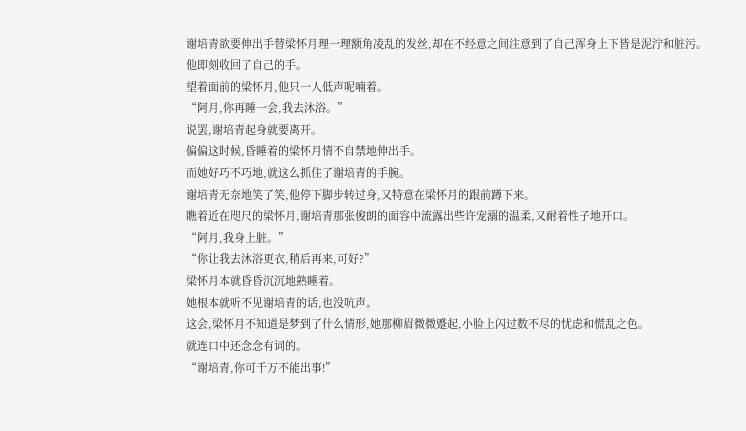谢培青欲要伸出手替梁怀月理一理额角凌乱的发丝,却在不经意之间注意到了自己浑身上下皆是泥泞和脏污。
他即刻收回了自己的手。
望着面前的梁怀月,他只一人低声呢喃着。
“阿月,你再睡一会,我去沐浴。”
说罢,谢培青起身就要离开。
偏偏这时候,昏睡着的梁怀月情不自禁地伸出手。
而她好巧不巧地,就这么抓住了谢培青的手腕。
谢培青无奈地笑了笑,他停下脚步转过身,又特意在梁怀月的跟前蹲下来。
瞧着近在咫尺的梁怀月,谢培青那张俊朗的面容中流露出些许宠溺的温柔,又耐着性子地开口。
“阿月,我身上脏。”
“你让我去沐浴更衣,稍后再来,可好?”
梁怀月本就昏昏沉沉地熟睡着。
她根本就听不见谢培青的话,也没吭声。
这会,梁怀月不知道是梦到了什么情形,她那柳眉微微蹙起,小脸上闪过数不尽的忧虑和慌乱之色。
就连口中还念念有词的。
“谢培青,你可千万不能出事!”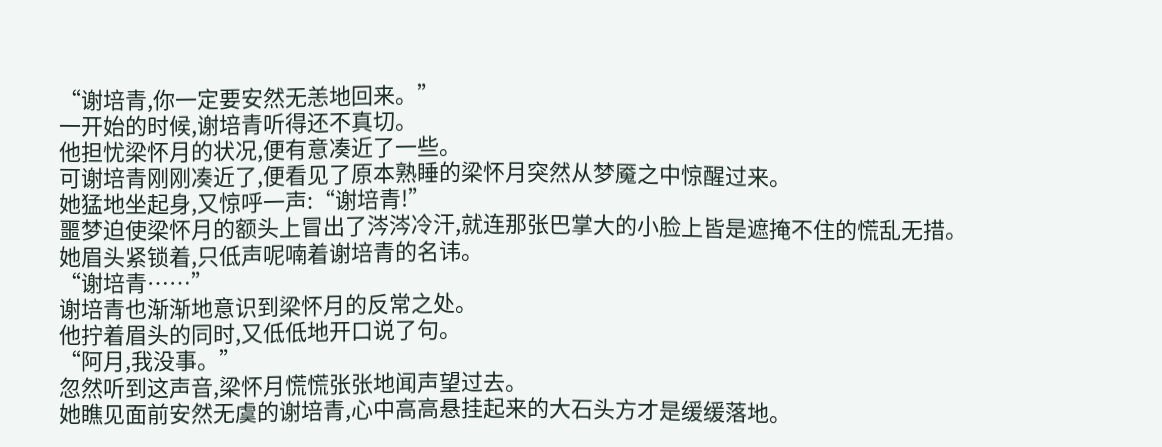“谢培青,你一定要安然无恙地回来。”
一开始的时候,谢培青听得还不真切。
他担忧梁怀月的状况,便有意凑近了一些。
可谢培青刚刚凑近了,便看见了原本熟睡的梁怀月突然从梦魇之中惊醒过来。
她猛地坐起身,又惊呼一声:“谢培青!”
噩梦迫使梁怀月的额头上冒出了涔涔冷汗,就连那张巴掌大的小脸上皆是遮掩不住的慌乱无措。
她眉头紧锁着,只低声呢喃着谢培青的名讳。
“谢培青……”
谢培青也渐渐地意识到梁怀月的反常之处。
他拧着眉头的同时,又低低地开口说了句。
“阿月,我没事。”
忽然听到这声音,梁怀月慌慌张张地闻声望过去。
她瞧见面前安然无虞的谢培青,心中高高悬挂起来的大石头方才是缓缓落地。